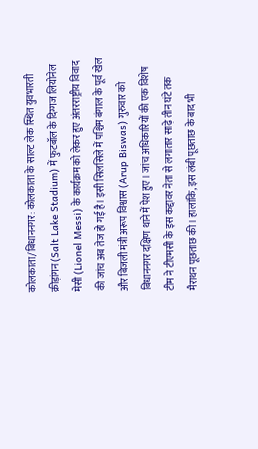कोलकाता/बिधाननगर: कोलकाता के साल्ट लेक स्थित युवभारती क्रीड़ांगन (Salt Lake Stadium) में फुटबॉल के दिग्गज लियोनेल मेसी (Lionel Messi) के कार्यक्रम को लेकर हुए अंतरराष्ट्रीय विवाद की जांच अब तेज हो गई है। इसी सिलसिले में पश्चिम बंगाल के पूर्व खेल और बिजली मंत्री अरूप विश्वास (Arup Biswas) गुरुवार को बिधाननगर दक्षिण थाने में पेश हुए। जांच अधिकारियों की एक विशेष टीम ने टीएमसी के इस कद्दावर नेता से लगातार साढ़े तीन घंटे तक मैराथन पूछताछ की। हालांकि, इस लंबी पूछताछ के बाद भी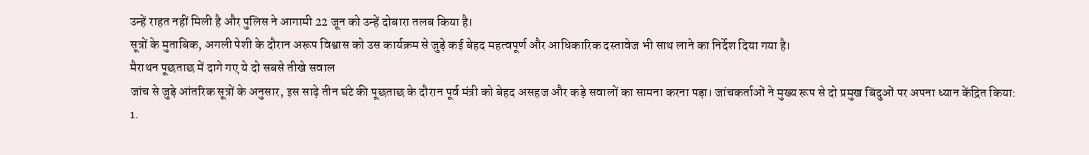उन्हें राहत नहीं मिली है और पुलिस ने आगामी 22 जून को उन्हें दोबारा तलब किया है।
सूत्रों के मुताबिक, अगली पेशी के दौरान अरूप विश्वास को उस कार्यक्रम से जुड़े कई बेहद महत्वपूर्ण और आधिकारिक दस्तावेज भी साथ लाने का निर्देश दिया गया है।
मैराथन पूछताछ में दागे गए ये दो सबसे तीखे सवाल
जांच से जुड़े आंतरिक सूत्रों के अनुसार, इस साढ़े तीन घंटे की पूछताछ के दौरान पूर्व मंत्री को बेहद असहज और कड़े सवालों का सामना करना पड़ा। जांचकर्ताओं ने मुख्य रूप से दो प्रमुख बिंदुओं पर अपना ध्यान केंद्रित किया:
1.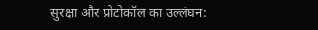सुरक्षा और प्रोटोकॉल का उल्लंघन: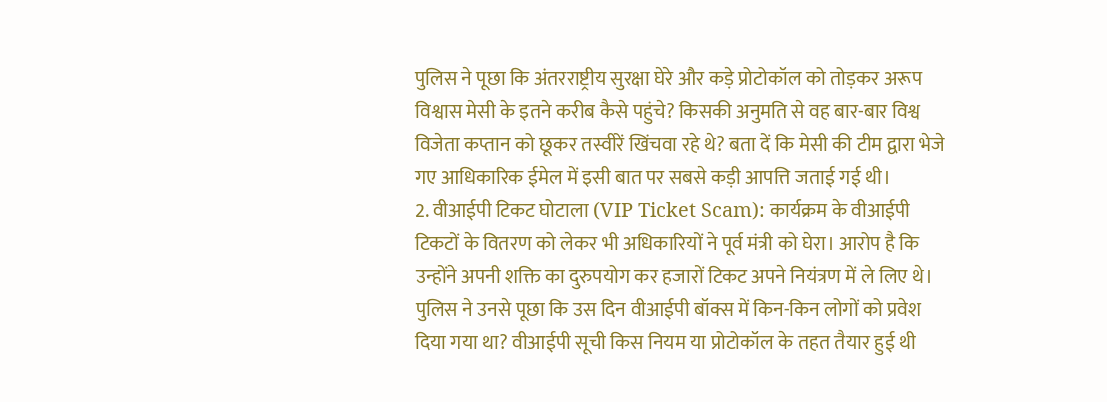पुलिस ने पूछा कि अंतरराष्ट्रीय सुरक्षा घेरे और कड़े प्रोटोकॉल को तोड़कर अरूप विश्वास मेसी के इतने करीब कैसे पहुंचे? किसकी अनुमति से वह बार-बार विश्व विजेता कप्तान को छूकर तस्वीरें खिंचवा रहे थे? बता दें कि मेसी की टीम द्वारा भेजे गए आधिकारिक ईमेल में इसी बात पर सबसे कड़ी आपत्ति जताई गई थी।
2. वीआईपी टिकट घोटाला (VIP Ticket Scam): कार्यक्रम के वीआईपी टिकटों के वितरण को लेकर भी अधिकारियों ने पूर्व मंत्री को घेरा। आरोप है कि उन्होंने अपनी शक्ति का दुरुपयोग कर हजारों टिकट अपने नियंत्रण में ले लिए थे। पुलिस ने उनसे पूछा कि उस दिन वीआईपी बॉक्स में किन-किन लोगों को प्रवेश दिया गया था? वीआईपी सूची किस नियम या प्रोटोकॉल के तहत तैयार हुई थी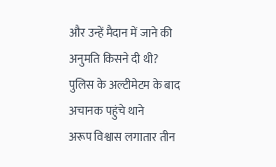और उन्हें मैदान में जाने की अनुमति किसने दी थी?
पुलिस के अल्टीमेटम के बाद अचानक पहुंचे थाने
अरूप विश्वास लगातार तीन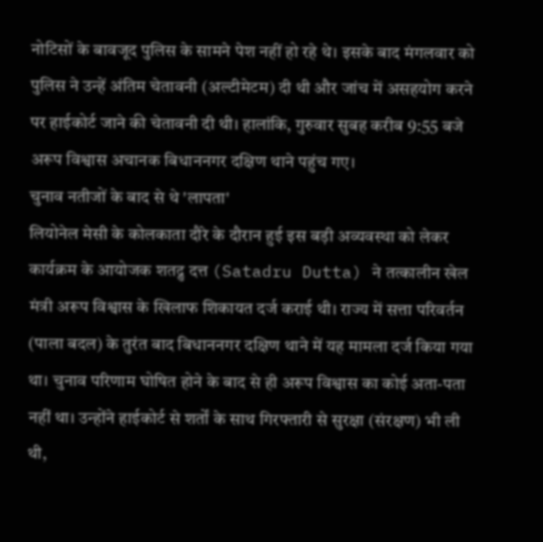नोटिसों के बावजूद पुलिस के सामने पेश नहीं हो रहे थे। इसके बाद मंगलवार को पुलिस ने उन्हें अंतिम चेतावनी (अल्टीमेटम) दी थी और जांच में असहयोग करने पर हाईकोर्ट जाने की चेतावनी दी थी। हालांकि, गुरुवार सुबह करीब 9:55 बजे अरूप विश्वास अचानक बिधाननगर दक्षिण थाने पहुंच गए।
चुनाव नतीजों के बाद से थे 'लापता'
लियोनेल मेसी के कोलकाता दौरे के दौरान हुई इस बड़ी अव्यवस्था को लेकर कार्यक्रम के आयोजक शतद्रु दत्त (Satadru Dutta) ने तत्कालीन खेल मंत्री अरूप विश्वास के खिलाफ शिकायत दर्ज कराई थी। राज्य में सत्ता परिवर्तन (पाला बदल) के तुरंत बाद बिधाननगर दक्षिण थाने में यह मामला दर्ज किया गया था। चुनाव परिणाम घोषित होने के बाद से ही अरूप विश्वास का कोई अता-पता नहीं था। उन्होंने हाईकोर्ट से शर्तों के साथ गिरफ्तारी से सुरक्षा (संरक्षण) भी ली थी,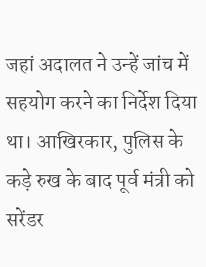जहां अदालत ने उन्हें जांच में सहयोग करने का निर्देश दिया था। आखिरकार, पुलिस के कड़े रुख के बाद पूर्व मंत्री को सरेंडर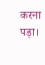करना पड़ा।